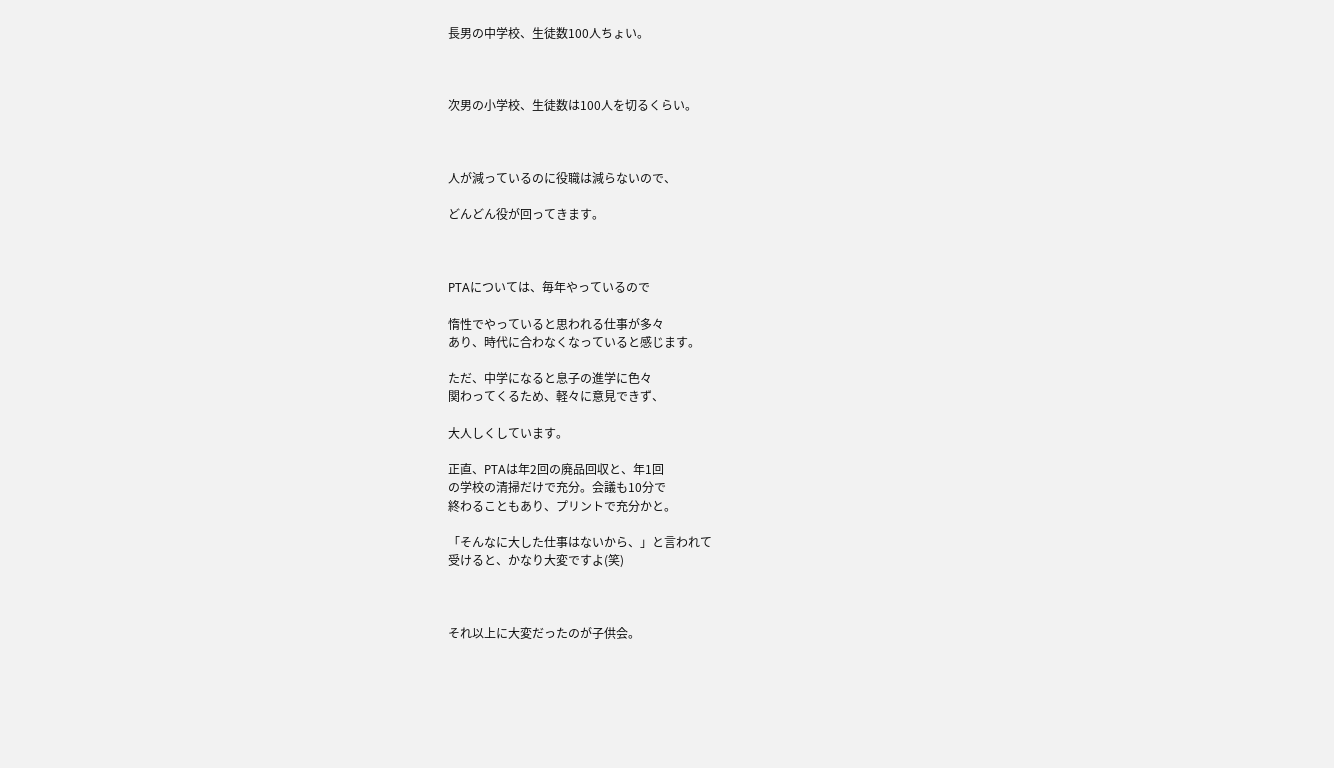長男の中学校、生徒数100人ちょい。



次男の小学校、生徒数は100人を切るくらい。



人が減っているのに役職は減らないので、

どんどん役が回ってきます。



PTAについては、毎年やっているので

惰性でやっていると思われる仕事が多々
あり、時代に合わなくなっていると感じます。

ただ、中学になると息子の進学に色々
関わってくるため、軽々に意見できず、

大人しくしています。

正直、PTAは年2回の廃品回収と、年1回
の学校の清掃だけで充分。会議も10分で
終わることもあり、プリントで充分かと。

「そんなに大した仕事はないから、」と言われて
受けると、かなり大変ですよ(笑)



それ以上に大変だったのが子供会。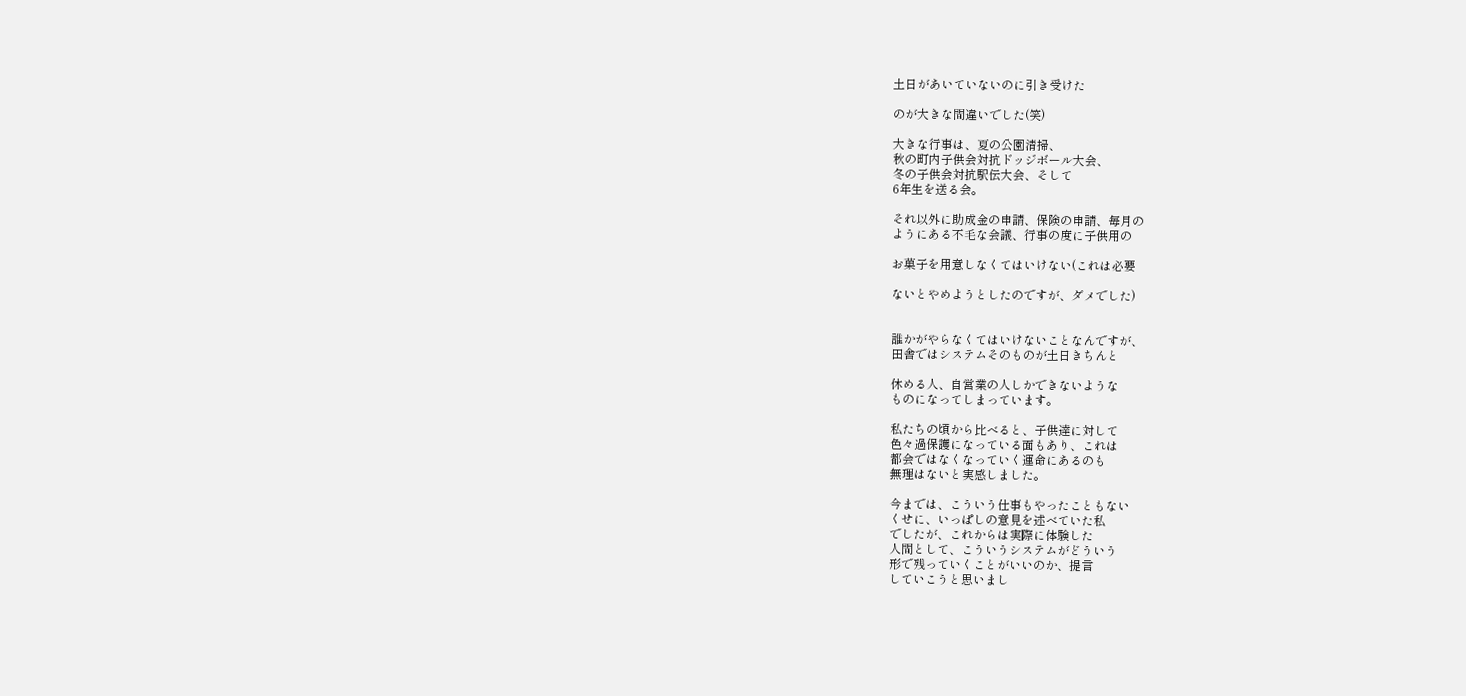土日があいていないのに引き受けた

のが大きな間違いでした(笑)

大きな行事は、夏の公園清掃、
秋の町内子供会対抗ドッジボール大会、
冬の子供会対抗駅伝大会、そして
6年生を送る会。

それ以外に助成金の申請、保険の申請、毎月の
ようにある不毛な会議、行事の度に子供用の

お菓子を用意しなくてはいけない(これは必要

ないとやめようとしたのですが、ダメでした)


誰かがやらなくてはいけないことなんですが、
田舎ではシステムそのものが土日きちんと

休める人、自営業の人しかできないような
ものになってしまっています。

私たちの頃から比べると、子供達に対して
色々過保護になっている面もあり、これは
都会ではなくなっていく運命にあるのも
無理はないと実感しました。

今までは、こういう仕事もやったこともない
くせに、いっぱしの意見を述べていた私
でしたが、これからは実際に体験した
人間として、こういうシステムがどういう
形で残っていくことがいいのか、提言
していこうと思いまし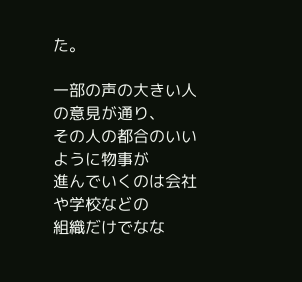た。

一部の声の大きい人の意見が通り、
その人の都合のいいように物事が
進んでいくのは会社や学校などの
組織だけでなな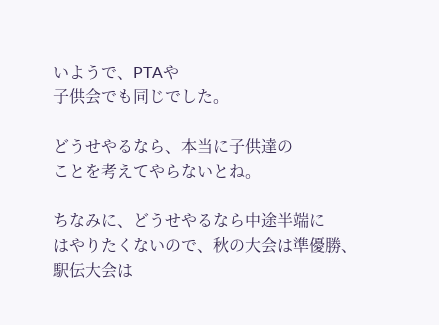いようで、PTAや
子供会でも同じでした。

どうせやるなら、本当に子供達の
ことを考えてやらないとね。

ちなみに、どうせやるなら中途半端に
はやりたくないので、秋の大会は準優勝、
駅伝大会は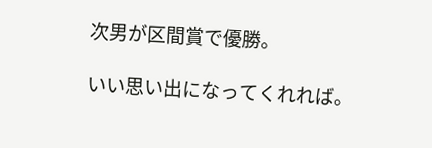次男が区間賞で優勝。

いい思い出になってくれれば。